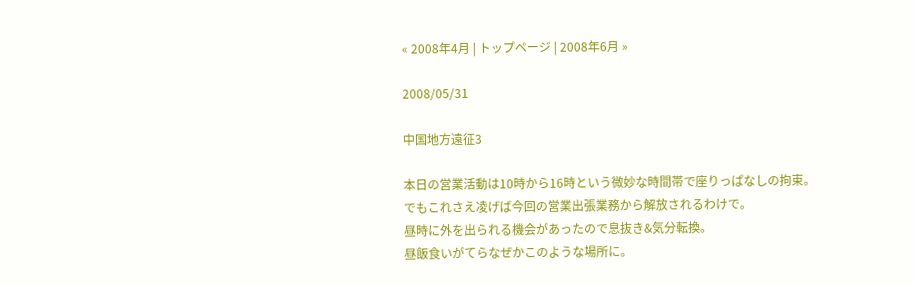« 2008年4月 | トップページ | 2008年6月 »

2008/05/31

中国地方遠征3

本日の営業活動は10時から16時という微妙な時間帯で座りっぱなしの拘束。
でもこれさえ凌げば今回の営業出張業務から解放されるわけで。
昼時に外を出られる機会があったので息抜き&気分転換。
昼飯食いがてらなぜかこのような場所に。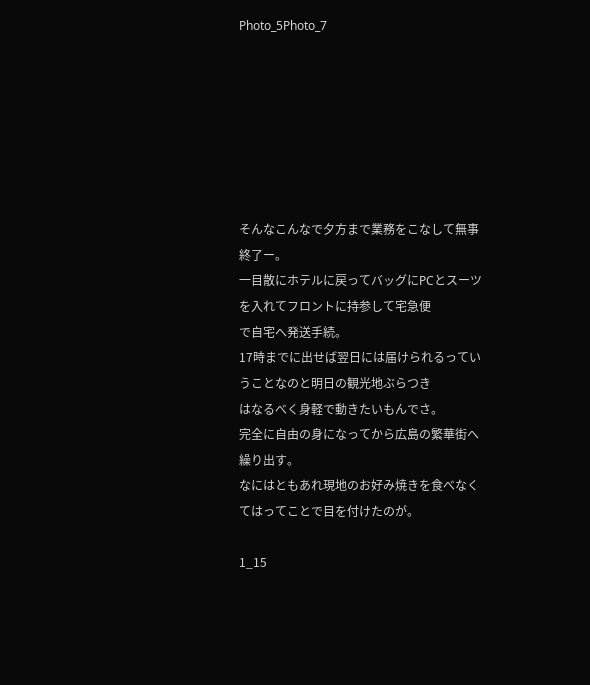Photo_5Photo_7







そんなこんなで夕方まで業務をこなして無事終了ー。
一目散にホテルに戻ってバッグにPCとスーツを入れてフロントに持参して宅急便
で自宅へ発送手続。
17時までに出せば翌日には届けられるっていうことなのと明日の観光地ぶらつき
はなるべく身軽で動きたいもんでさ。
完全に自由の身になってから広島の繁華街へ繰り出す。
なにはともあれ現地のお好み焼きを食べなくてはってことで目を付けたのが。

1_15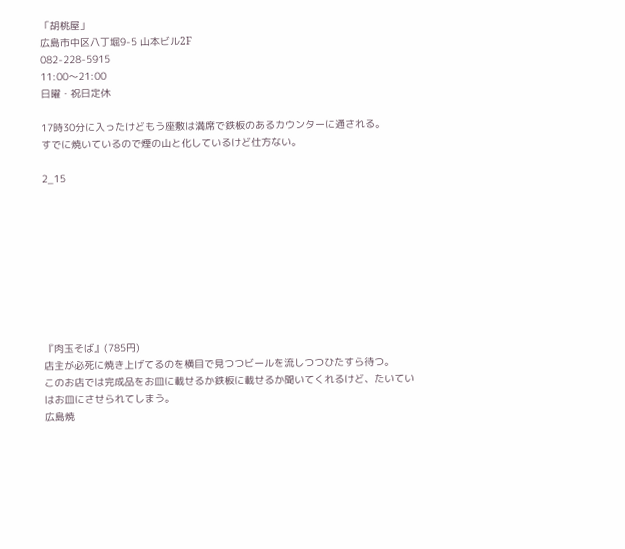「胡桃屋」
広島市中区八丁堀9-5 山本ビル2F
082-228-5915
11:00〜21:00
日曜・祝日定休

17時30分に入ったけどもう座敷は満席で鉄板のあるカウンターに通される。
すでに焼いているので煙の山と化しているけど仕方ない。

2_15









『肉玉そば』(785円)
店主が必死に焼き上げてるのを横目で見つつビールを流しつつひたすら待つ。
このお店では完成品をお皿に載せるか鉄板に載せるか聞いてくれるけど、たいてい
はお皿にさせられてしまう。
広島焼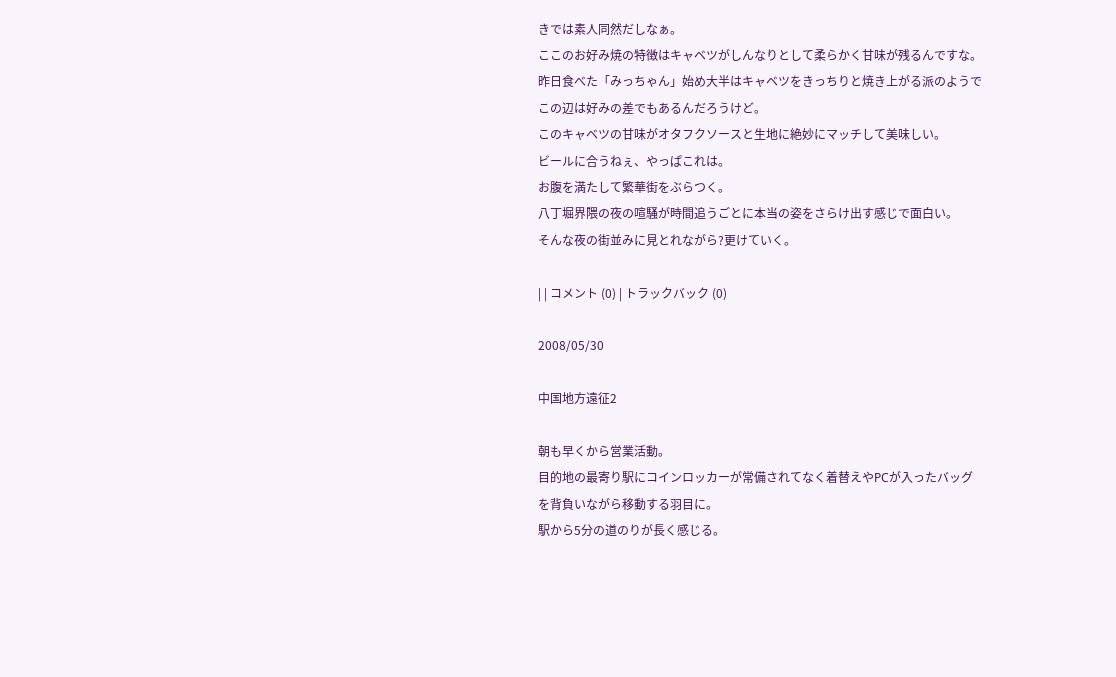きでは素人同然だしなぁ。
ここのお好み焼の特徴はキャベツがしんなりとして柔らかく甘味が残るんですな。
昨日食べた「みっちゃん」始め大半はキャベツをきっちりと焼き上がる派のようで
この辺は好みの差でもあるんだろうけど。
このキャベツの甘味がオタフクソースと生地に絶妙にマッチして美味しい。
ビールに合うねぇ、やっぱこれは。
お腹を満たして繁華街をぶらつく。
八丁堀界隈の夜の喧騒が時間追うごとに本当の姿をさらけ出す感じで面白い。
そんな夜の街並みに見とれながら?更けていく。

| | コメント (0) | トラックバック (0)

2008/05/30

中国地方遠征2

朝も早くから営業活動。
目的地の最寄り駅にコインロッカーが常備されてなく着替えやPCが入ったバッグ
を背負いながら移動する羽目に。
駅から5分の道のりが長く感じる。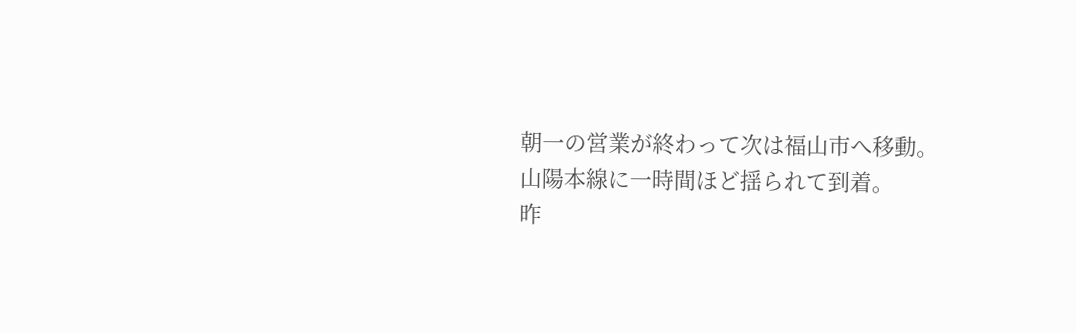朝一の営業が終わって次は福山市へ移動。
山陽本線に一時間ほど揺られて到着。
昨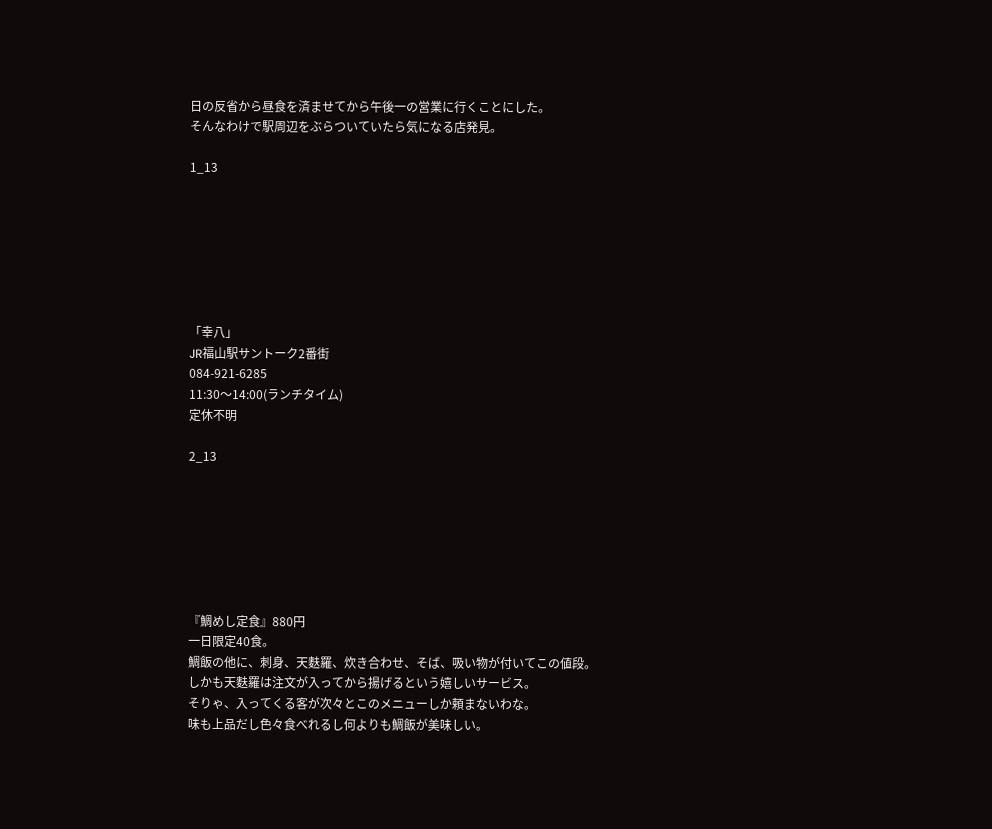日の反省から昼食を済ませてから午後一の営業に行くことにした。
そんなわけで駅周辺をぶらついていたら気になる店発見。

1_13







「幸八」
JR福山駅サントーク2番街
084-921-6285
11:30〜14:00(ランチタイム)
定休不明

2_13







『鯛めし定食』880円
一日限定40食。
鯛飯の他に、刺身、天麩羅、炊き合わせ、そば、吸い物が付いてこの値段。
しかも天麩羅は注文が入ってから揚げるという嬉しいサービス。
そりゃ、入ってくる客が次々とこのメニューしか頼まないわな。
味も上品だし色々食べれるし何よりも鯛飯が美味しい。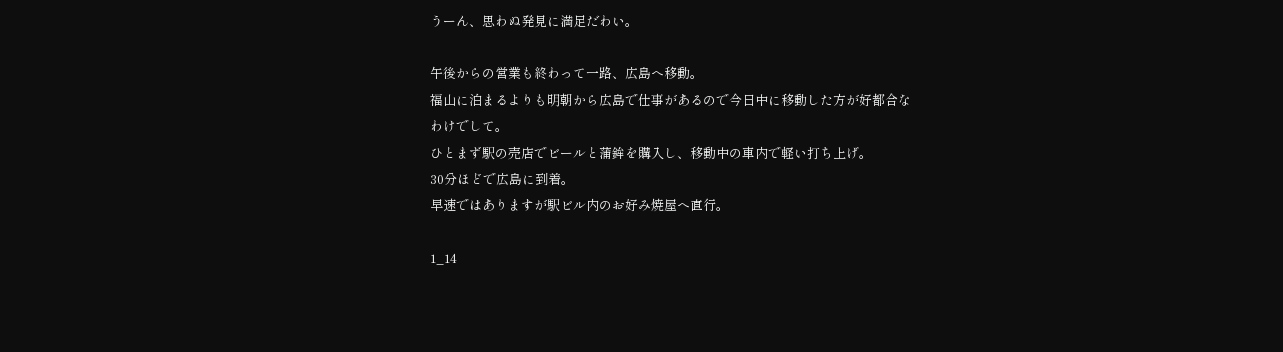うーん、思わぬ発見に満足だわい。

午後からの営業も終わって一路、広島へ移動。
福山に泊まるよりも明朝から広島で仕事があるので今日中に移動した方が好都合な
わけでして。
ひとまず駅の売店でビールと蒲鉾を購入し、移動中の車内で軽い打ち上げ。
30分ほどで広島に到着。
早速ではありますが駅ビル内のお好み焼屋へ直行。

1_14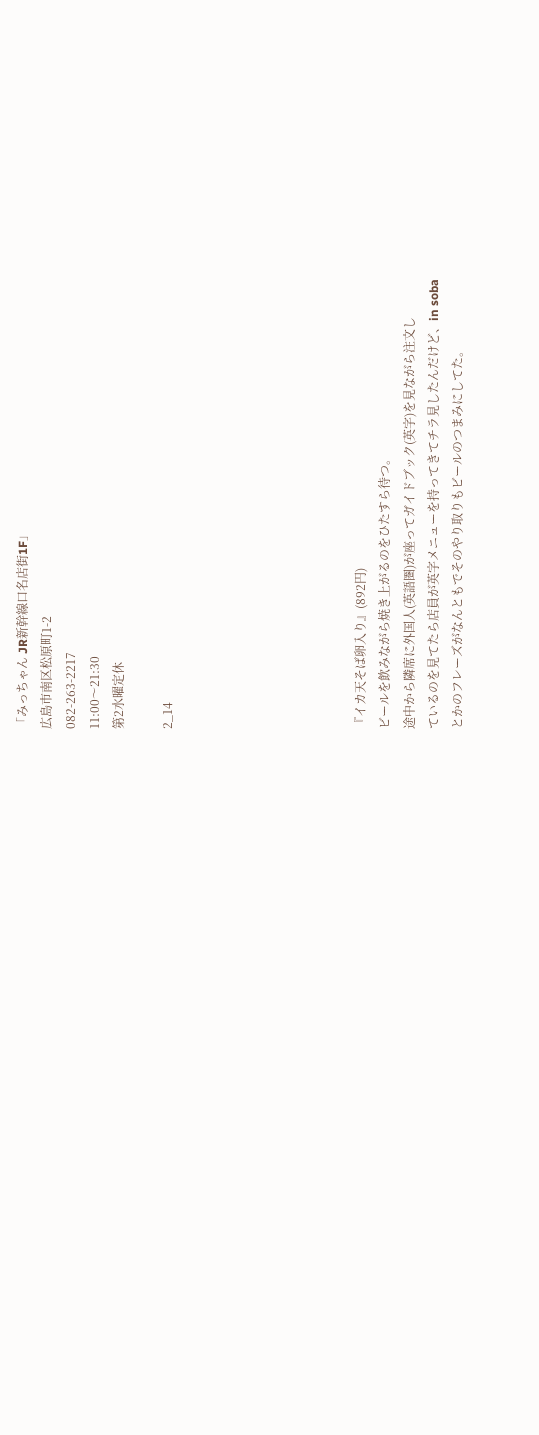「みっちゃん JR新幹線口名店街1F」
広島市南区松原町1-2
082-263-2217
11:00〜21:30
第2水曜定休

2_14







『イカ天そば卵入り』(892円)
ビールを飲みながら焼き上がるのをひたすら待つ。
途中から隣席に外国人(英語圏)が座ってガイドブック(英字)を見ながら注文し
ているのを見てたら店員が英字メニューを持ってきてチラ見したんだけど、in soba
とかのフレーズがなんともでそのやり取りもビールのつまみにしてた。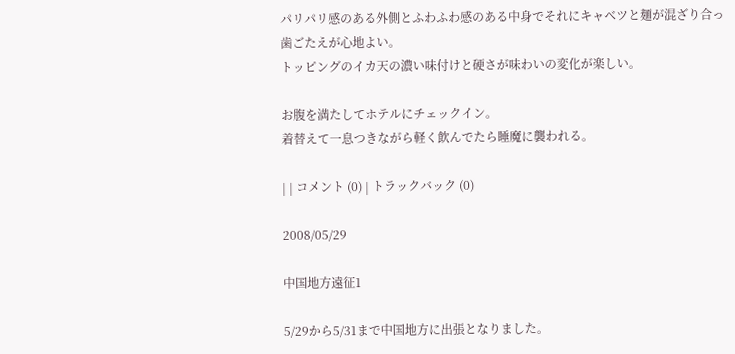パリパリ感のある外側とふわふわ感のある中身でそれにキャベツと麺が混ざり合っ
歯ごたえが心地よい。
トッピングのイカ天の濃い味付けと硬さが味わいの変化が楽しい。

お腹を満たしてホテルにチェックイン。
着替えて一息つきながら軽く飲んでたら睡魔に襲われる。

| | コメント (0) | トラックバック (0)

2008/05/29

中国地方遠征1

5/29から5/31まで中国地方に出張となりました。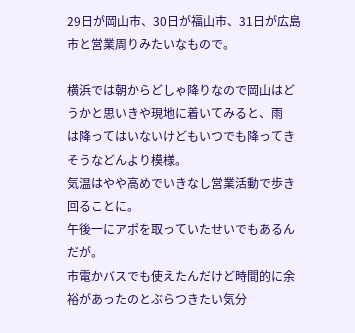29日が岡山市、30日が福山市、31日が広島市と営業周りみたいなもので。

横浜では朝からどしゃ降りなので岡山はどうかと思いきや現地に着いてみると、雨
は降ってはいないけどもいつでも降ってきそうなどんより模様。
気温はやや高めでいきなし営業活動で歩き回ることに。
午後一にアポを取っていたせいでもあるんだが。
市電かバスでも使えたんだけど時間的に余裕があったのとぶらつきたい気分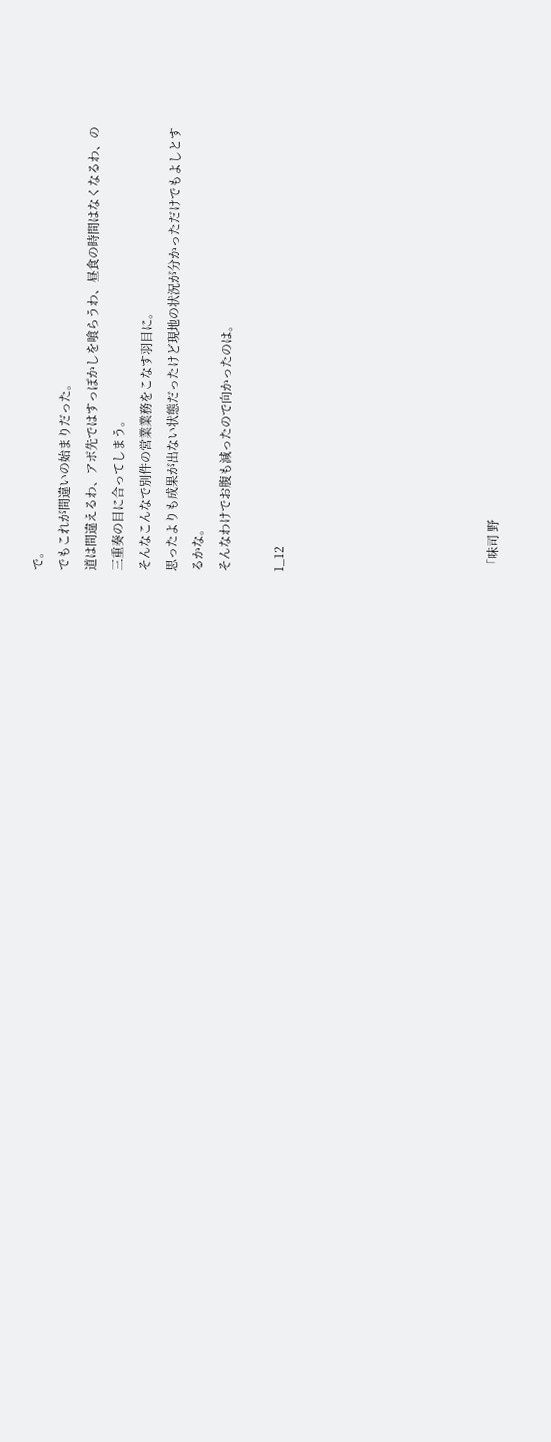で。
でもこれが間違いの始まりだった。
道は間違えるわ、アポ先ではすっぽかしを喰らうわ、昼食の時間はなくなるわ、の
三重奏の目に合ってしまう。
そんなこんなで別件の営業業務をこなす羽目に。
思ったよりも成果が出ない状態だったけど現地の状況が分かっただけでもよしとす
るかな。
そんなわけでお腹も減ったので向かったのは。

1_12







 「味司 野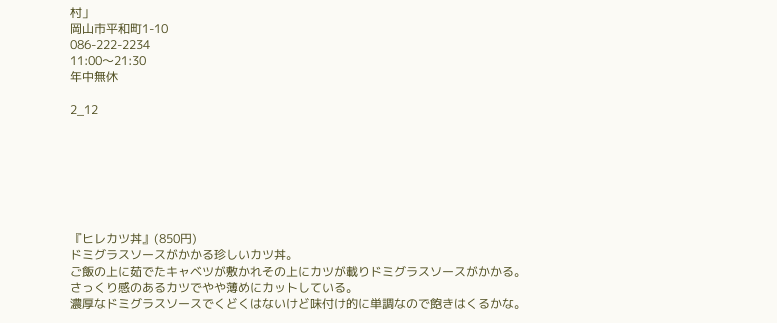村」
岡山市平和町1-10
086-222-2234
11:00〜21:30
年中無休

2_12







『ヒレカツ丼』(850円)
ドミグラスソースがかかる珍しいカツ丼。
ご飯の上に茹でたキャベツが敷かれその上にカツが載りドミグラスソースがかかる。
さっくり感のあるカツでやや薄めにカットしている。
濃厚なドミグラスソースでくどくはないけど味付け的に単調なので飽きはくるかな。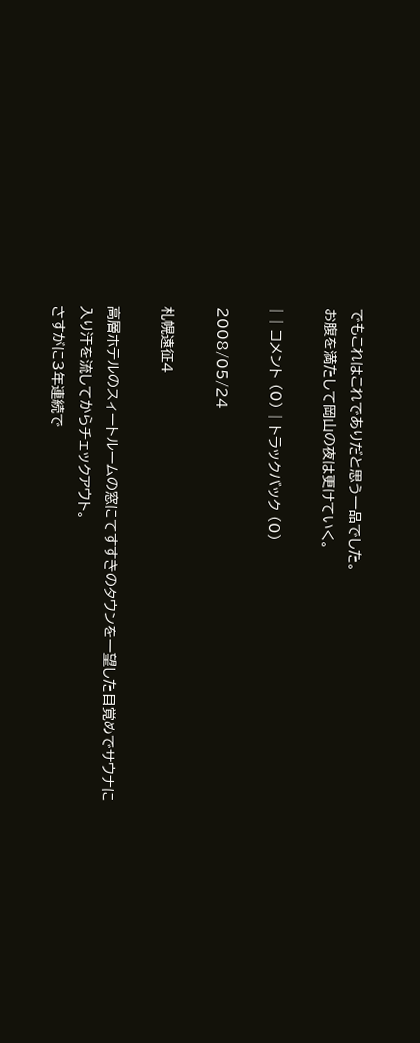でもこれはこれでありだと思う一品でした。
お腹を満たして岡山の夜は更けていく。

| | コメント (0) | トラックバック (0)

2008/05/24

札幌遠征4

高層ホテルのスィートルームの窓にてすすきのタウンを一望した目覚めでサウナに
入り汗を流してからチェックアウト。
さすがに3年連続で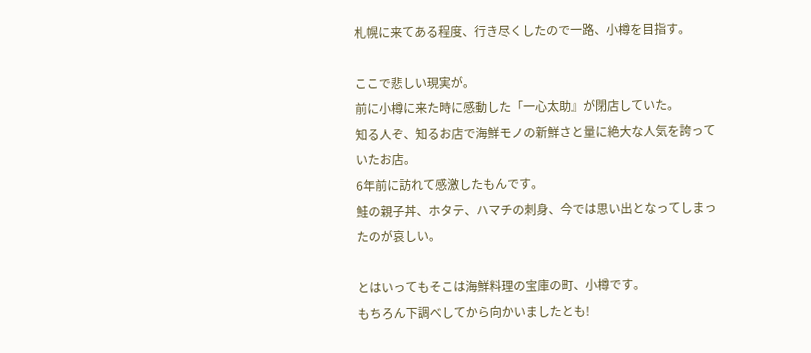札幌に来てある程度、行き尽くしたので一路、小樽を目指す。

ここで悲しい現実が。
前に小樽に来た時に感動した「一心太助』が閉店していた。
知る人ぞ、知るお店で海鮮モノの新鮮さと量に絶大な人気を誇っていたお店。
6年前に訪れて感激したもんです。
鮭の親子丼、ホタテ、ハマチの刺身、今では思い出となってしまったのが哀しい。

とはいってもそこは海鮮料理の宝庫の町、小樽です。
もちろん下調べしてから向かいましたとも!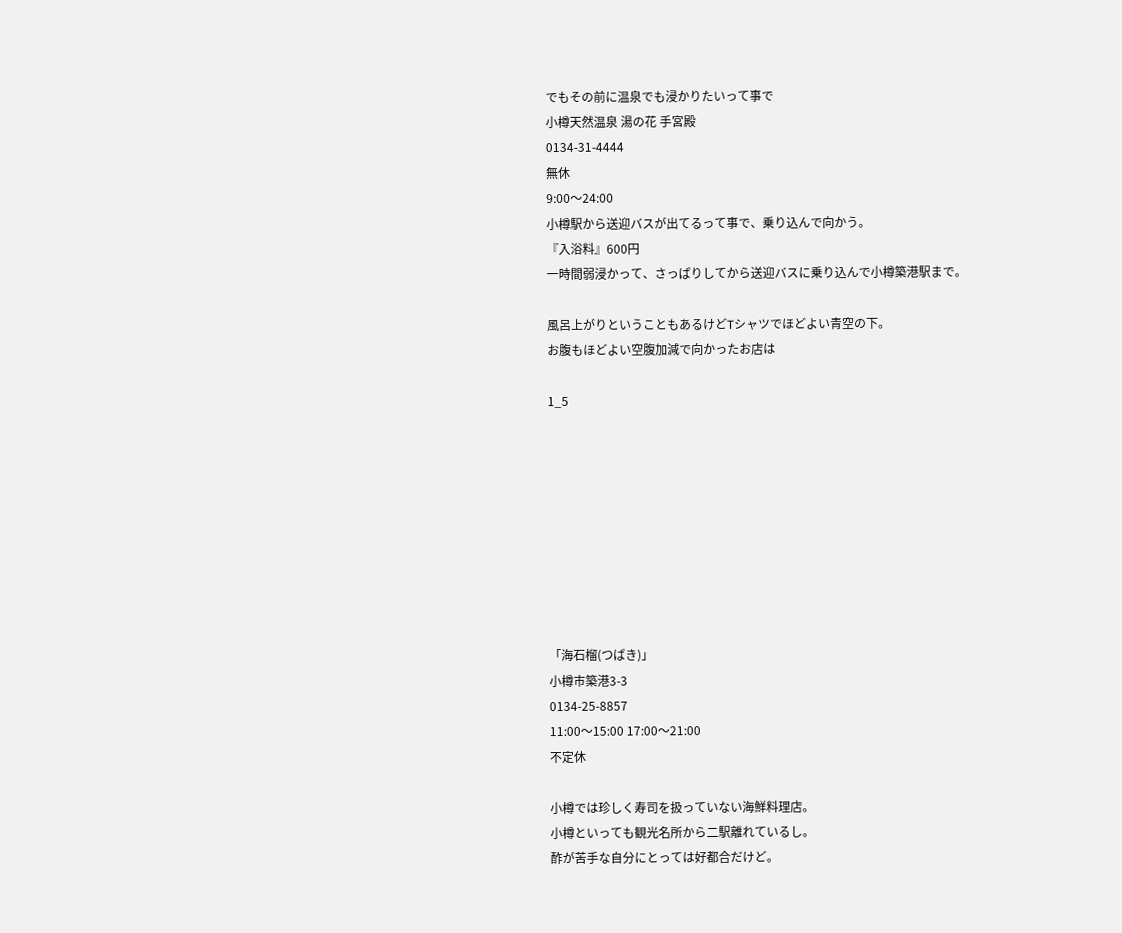でもその前に温泉でも浸かりたいって事で
小樽天然温泉 湯の花 手宮殿
0134-31-4444
無休
9:00〜24:00
小樽駅から送迎バスが出てるって事で、乗り込んで向かう。
『入浴料』600円
一時間弱浸かって、さっぱりしてから送迎バスに乗り込んで小樽築港駅まで。

風呂上がりということもあるけどTシャツでほどよい青空の下。
お腹もほどよい空腹加減で向かったお店は

1_5









「海石榴(つばき)」
小樽市築港3-3
0134-25-8857
11:00〜15:00 17:00〜21:00
不定休

小樽では珍しく寿司を扱っていない海鮮料理店。
小樽といっても観光名所から二駅離れているし。
酢が苦手な自分にとっては好都合だけど。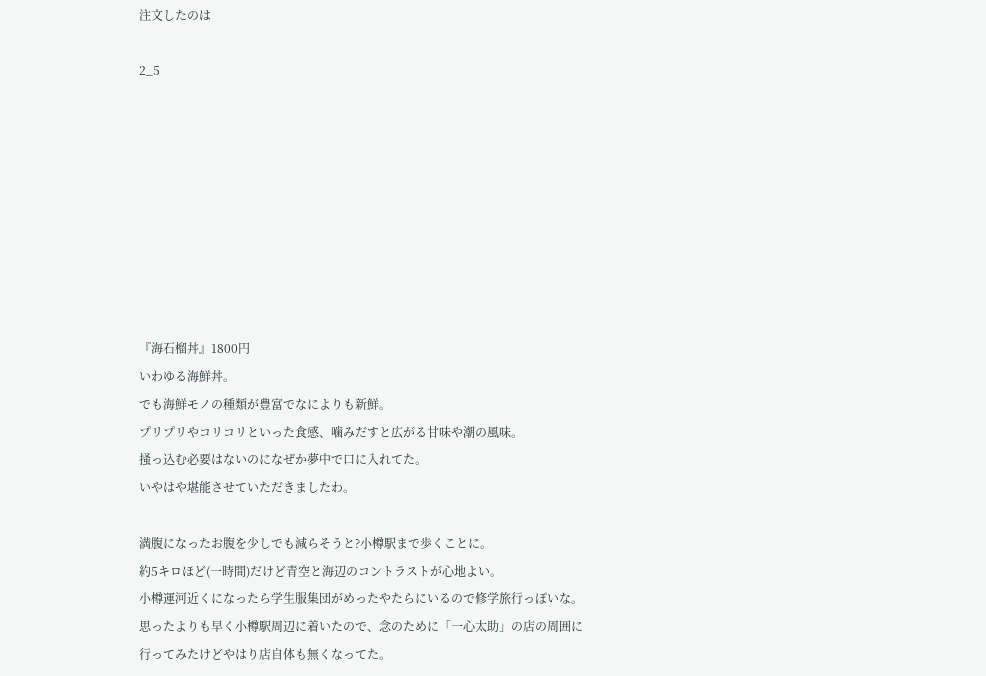注文したのは

2_5









『海石榴丼』1800円
いわゆる海鮮丼。
でも海鮮モノの種類が豊富でなによりも新鮮。
プリプリやコリコリといった食感、噛みだすと広がる甘味や潮の風味。
掻っ込む必要はないのになぜか夢中で口に入れてた。
いやはや堪能させていただきましたわ。

満腹になったお腹を少しでも減らそうと?小樽駅まで歩くことに。
約5キロほど(一時間)だけど青空と海辺のコントラストが心地よい。
小樽運河近くになったら学生服集団がめったやたらにいるので修学旅行っぽいな。
思ったよりも早く小樽駅周辺に着いたので、念のために「一心太助」の店の周囲に
行ってみたけどやはり店自体も無くなってた。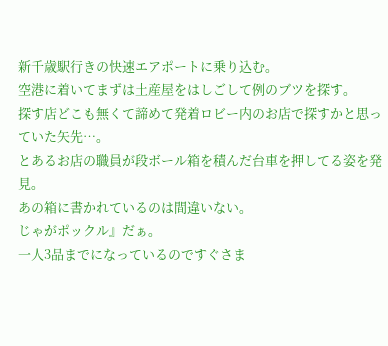新千歳駅行きの快速エアポートに乗り込む。
空港に着いてまずは土産屋をはしごして例のブツを探す。
探す店どこも無くて諦めて発着ロビー内のお店で探すかと思っていた矢先…。
とあるお店の職員が段ボール箱を積んだ台車を押してる姿を発見。
あの箱に書かれているのは間違いない。
じゃがポックル』だぁ。
一人3品までになっているのですぐさま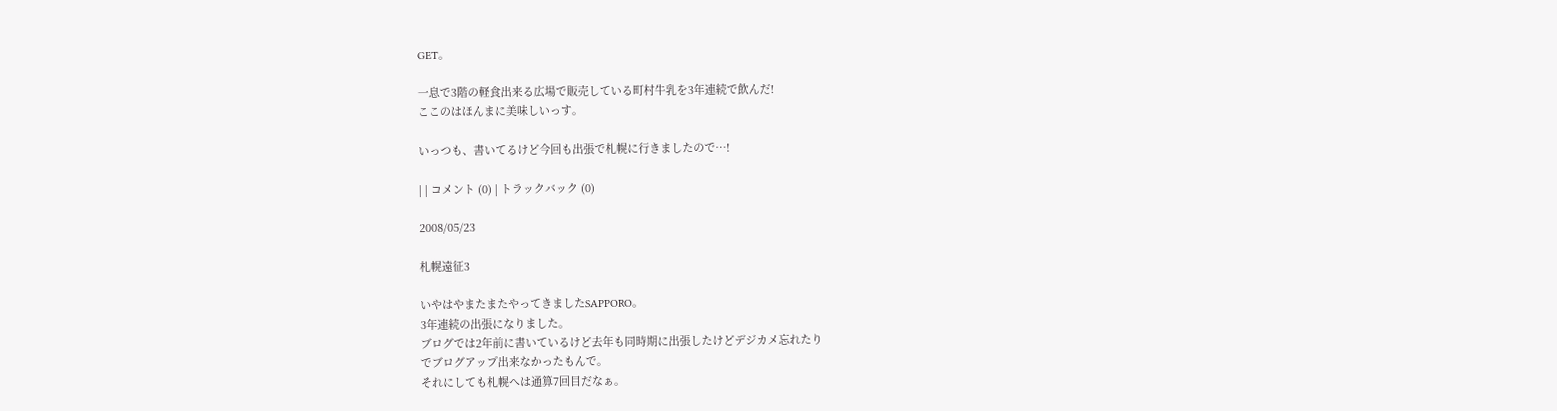GET。

一息で3階の軽食出来る広場で販売している町村牛乳を3年連続で飲んだ!
ここのはほんまに美味しいっす。

いっつも、書いてるけど今回も出張で札幌に行きましたので…!

| | コメント (0) | トラックバック (0)

2008/05/23

札幌遠征3

いやはやまたまたやってきましたSAPPORO。
3年連続の出張になりました。
ブログでは2年前に書いているけど去年も同時期に出張したけどデジカメ忘れたり
でブログアップ出来なかったもんで。
それにしても札幌へは通算7回目だなぁ。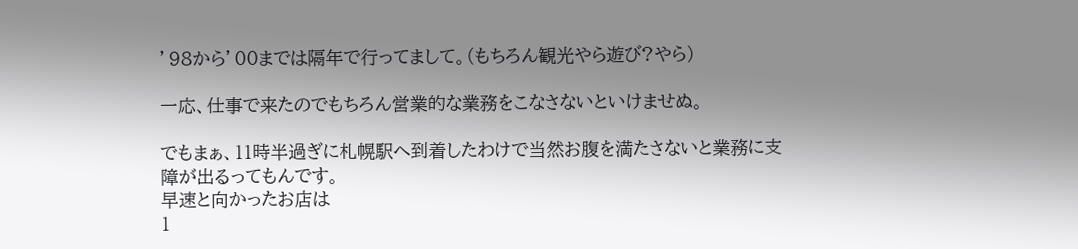’98から’00までは隔年で行ってまして。(もちろん観光やら遊び?やら)

一応、仕事で来たのでもちろん営業的な業務をこなさないといけませぬ。

でもまぁ、11時半過ぎに札幌駅へ到着したわけで当然お腹を満たさないと業務に支
障が出るってもんです。
早速と向かったお店は
1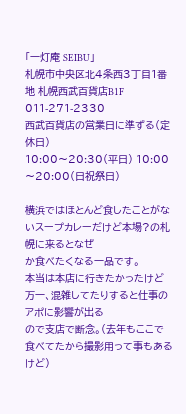「一灯庵 SEIBU」
札幌市中央区北4条西3丁目1番地 札幌西武百貨店B1F
011-271-2330
西武百貨店の営業日に準ずる(定休日)
10:00〜20:30(平日) 10:00〜20:00(日祝祭日)

横浜ではほとんど食したことがないスープカレーだけど本場?の札幌に来るとなぜ
か食べたくなる一品です。
本当は本店に行きたかったけど万一、混雑してたりすると仕事のアポに影響が出る
ので支店で断念。(去年もここで食べてたから撮影用って事もあるけど)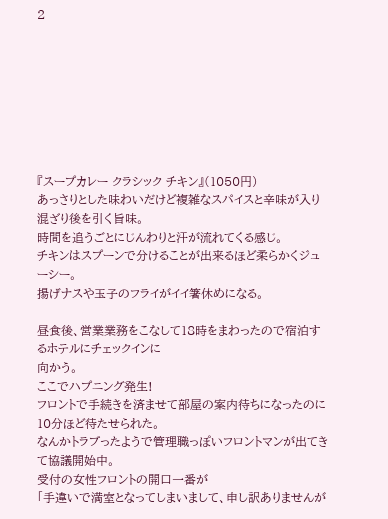2








『スープカレー クラシック チキン』(1050円)
あっさりとした味わいだけど複雑なスパイスと辛味が入り混ざり後を引く旨味。
時間を追うごとにじんわりと汗が流れてくる感じ。
チキンはスプーンで分けることが出来るほど柔らかくジューシー。
揚げナスや玉子のフライがイイ箸休めになる。

昼食後、営業業務をこなして18時をまわったので宿泊するホテルにチェックインに
向かう。
ここでハプニング発生!
フロントで手続きを済ませて部屋の案内待ちになったのに10分ほど待たせられた。
なんかトラブったようで管理職っぽいフロントマンが出てきて協議開始中。
受付の女性フロントの開口一番が
「手違いで満室となってしまいまして、申し訳ありませんが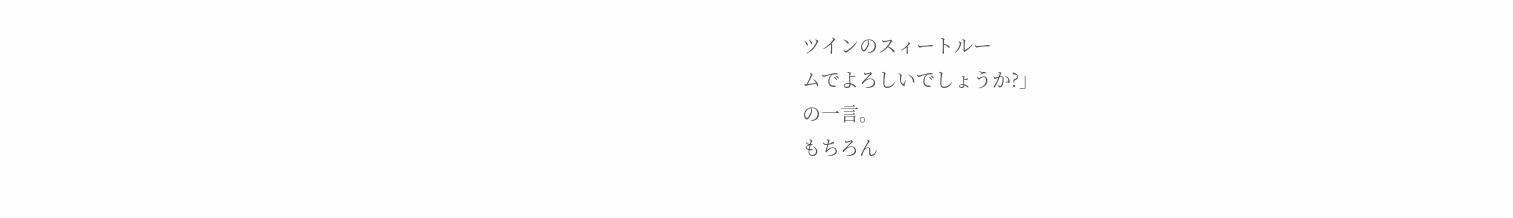ツインのスィートルー
ムでよろしいでしょうか?」
の一言。
もちろん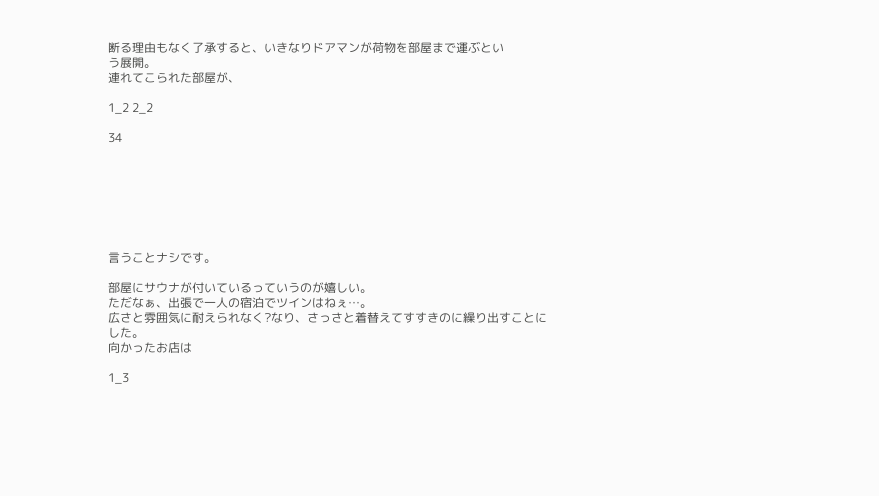断る理由もなく了承すると、いきなりドアマンが荷物を部屋まで運ぶとい
う展開。
連れてこられた部屋が、

1_2 2_2

34







言うことナシです。

部屋にサウナが付いているっていうのが嬉しい。
ただなぁ、出張で一人の宿泊でツインはねぇ…。
広さと雰囲気に耐えられなく?なり、さっさと着替えてすすきのに繰り出すことに
した。
向かったお店は

1_3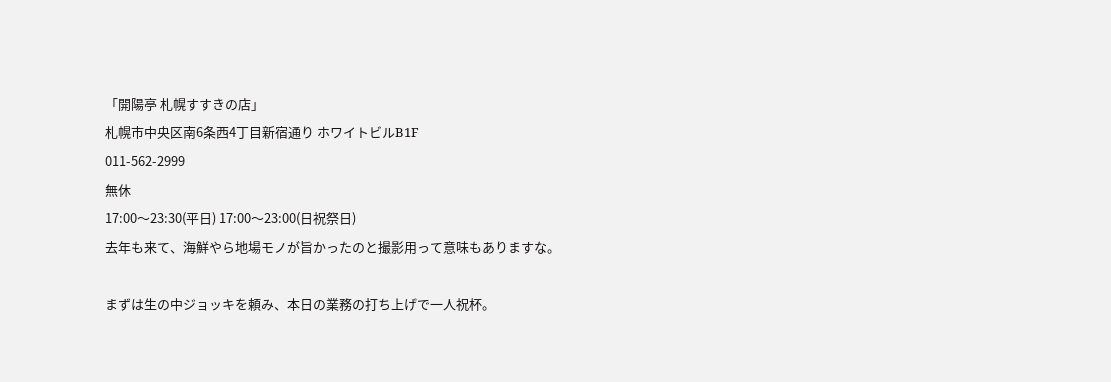「開陽亭 札幌すすきの店」
札幌市中央区南6条西4丁目新宿通り ホワイトビルB1F
011-562-2999
無休
17:00〜23:30(平日) 17:00〜23:00(日祝祭日)
去年も来て、海鮮やら地場モノが旨かったのと撮影用って意味もありますな。

まずは生の中ジョッキを頼み、本日の業務の打ち上げで一人祝杯。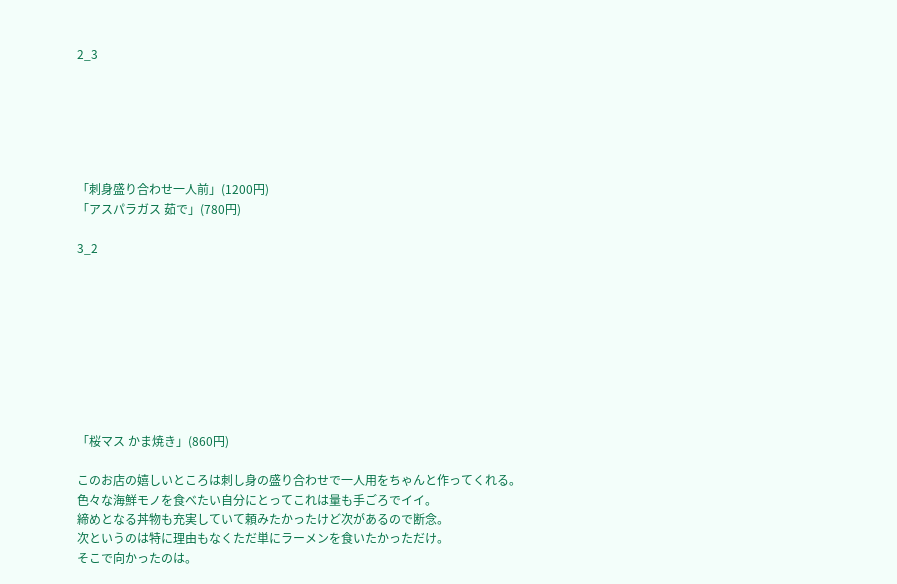2_3






「刺身盛り合わせ一人前」(1200円)
「アスパラガス 茹で」(780円)

3_2









「桜マス かま焼き」(860円)

このお店の嬉しいところは刺し身の盛り合わせで一人用をちゃんと作ってくれる。
色々な海鮮モノを食べたい自分にとってこれは量も手ごろでイイ。
締めとなる丼物も充実していて頼みたかったけど次があるので断念。
次というのは特に理由もなくただ単にラーメンを食いたかっただけ。
そこで向かったのは。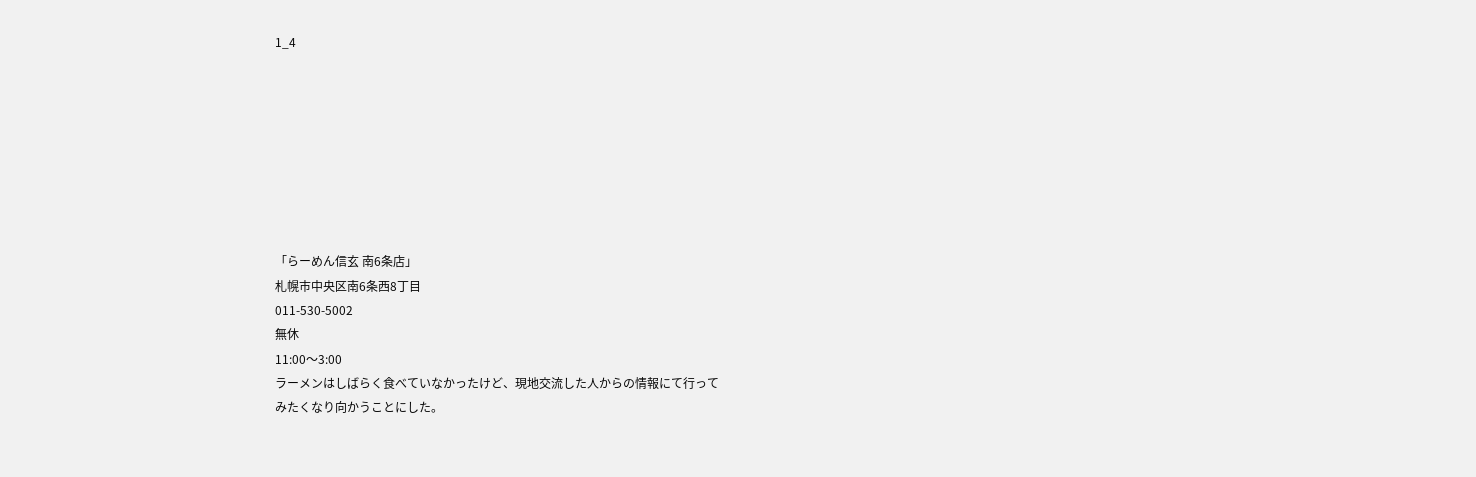1_4








「らーめん信玄 南6条店」
札幌市中央区南6条西8丁目
011-530-5002
無休
11:00〜3:00
ラーメンはしばらく食べていなかったけど、現地交流した人からの情報にて行って
みたくなり向かうことにした。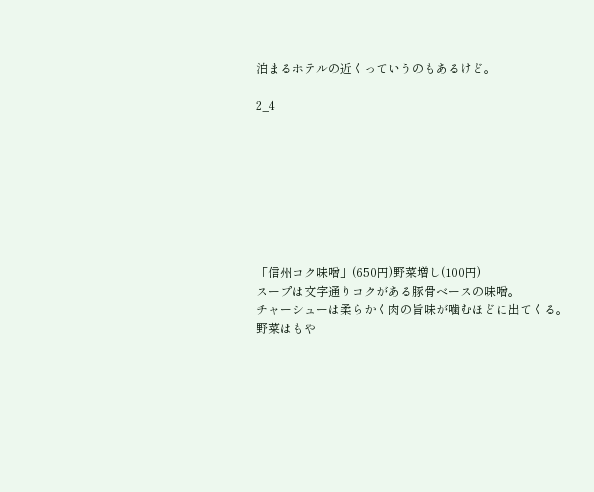泊まるホテルの近くっていうのもあるけど。

2_4








「信州コク味噌」(650円)野菜増し(100円)
スープは文字通りコクがある豚骨ベースの味噌。
チャーシューは柔らかく肉の旨味が噛むほどに出てくる。
野菜はもや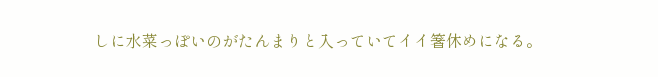しに水菜っぽいのがたんまりと入っていてイイ箸休めになる。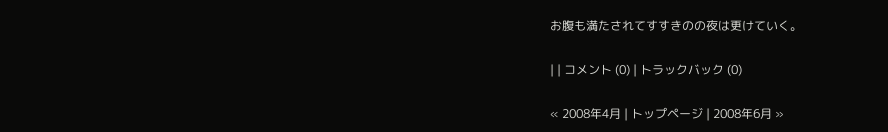お腹も満たされてすすきのの夜は更けていく。

| | コメント (0) | トラックバック (0)

« 2008年4月 | トップページ | 2008年6月 »